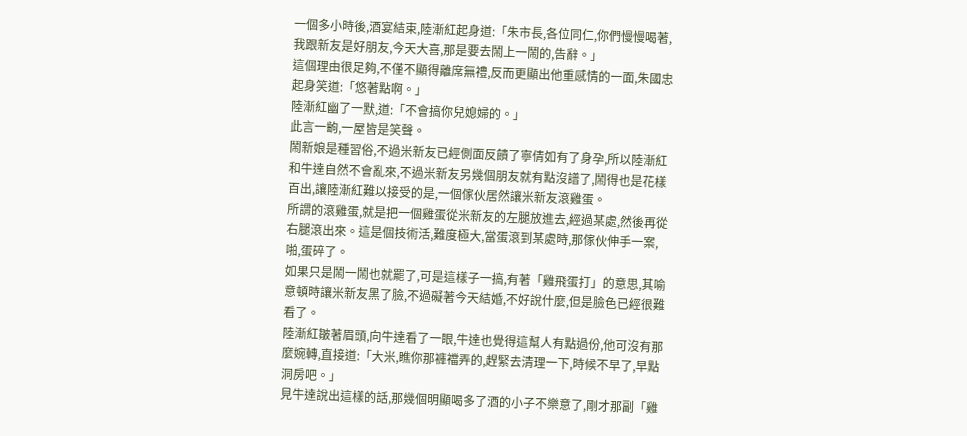一個多小時後,酒宴結束,陸漸紅起身道:「朱市長,各位同仁,你們慢慢喝著,我跟新友是好朋友,今天大喜,那是要去鬧上一鬧的,告辭。」
這個理由很足夠,不僅不顯得離席無禮,反而更顯出他重感情的一面,朱國忠起身笑道:「悠著點啊。」
陸漸紅幽了一默,道:「不會搞你兒媳婦的。」
此言一齣,一屋皆是笑聲。
鬧新娘是種習俗,不過米新友已經側面反饋了寧倩如有了身孕,所以陸漸紅和牛達自然不會亂來,不過米新友另幾個朋友就有點沒譜了,鬧得也是花樣百出,讓陸漸紅難以接受的是,一個傢伙居然讓米新友滾雞蛋。
所謂的滾雞蛋,就是把一個雞蛋從米新友的左腿放進去,經過某處,然後再從右腿滾出來。這是個技術活,難度極大,當蛋滾到某處時,那傢伙伸手一案,啪,蛋碎了。
如果只是鬧一鬧也就罷了,可是這樣子一搞,有著「雞飛蛋打」的意思,其喻意頓時讓米新友黑了臉,不過礙著今天結婚,不好說什麼,但是臉色已經很難看了。
陸漸紅皺著眉頭,向牛達看了一眼,牛達也覺得這幫人有點過份,他可沒有那麼婉轉,直接道:「大米,瞧你那褲襠弄的,趕緊去清理一下,時候不早了,早點洞房吧。」
見牛達說出這樣的話,那幾個明顯喝多了酒的小子不樂意了,剛才那副「雞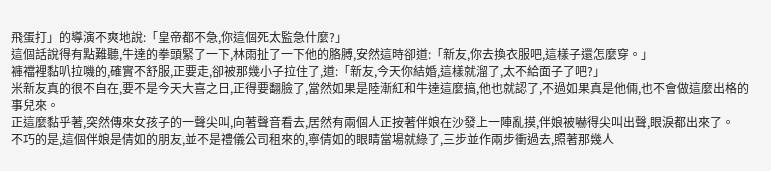飛蛋打」的導演不爽地說:「皇帝都不急,你這個死太監急什麼?」
這個話說得有點難聽,牛達的拳頭緊了一下,林雨扯了一下他的胳膊,安然這時卻道:「新友,你去換衣服吧,這樣子還怎麼穿。」
褲襠裡黏叭拉嘰的,確實不舒服,正要走,卻被那幾小子拉住了,道:「新友,今天你結婚,這樣就溜了,太不給面子了吧?」
米新友真的很不自在,要不是今天大喜之日,正得要翻臉了,當然如果是陸漸紅和牛達這麼搞,他也就認了,不過如果真是他倆,也不會做這麼出格的事兒來。
正這麼黏乎著,突然傳來女孩子的一聲尖叫,向著聲音看去,居然有兩個人正按著伴娘在沙發上一陣亂摸,伴娘被嚇得尖叫出聲,眼淚都出來了。
不巧的是,這個伴娘是倩如的朋友,並不是禮儀公司租來的,寧倩如的眼睛當場就綠了,三步並作兩步衝過去,照著那幾人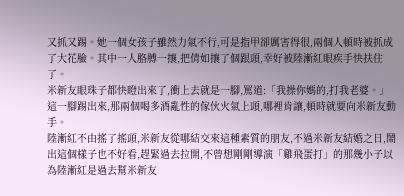又抓又踢。她一個女孩子雖然力氣不行,可是指甲卻厲害得很,兩個人頓時被抓成了大花臉。其中一人胳膊一攘,把倩如攘了個跟頭,幸好被陸漸紅眼疾手快扶住了。
米新友眼珠子都快瞪出來了,衝上去就是一腳,罵道:「我操你媽的,打我老婆。」
這一腳踢出來,那兩個喝多酒亂性的傢伙火氣上頭,哪裡肯讓,頓時就要向米新友動手。
陸漸紅不由搖了搖頭,米新友從哪結交來這種素質的朋友,不過米新友結婚之日,鬧出這個樣子也不好看,趕緊過去拉開,不曾想剛剛導演「雞飛蛋打」的那幾小子以為陸漸紅是過去幫米新友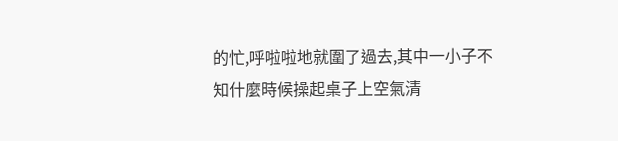的忙,呼啦啦地就圍了過去,其中一小子不知什麼時候操起桌子上空氣清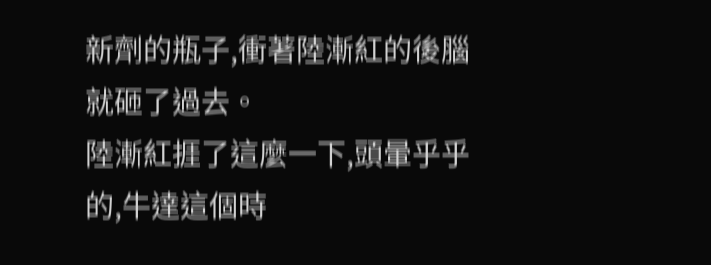新劑的瓶子,衝著陸漸紅的後腦就砸了過去。
陸漸紅捱了這麼一下,頭暈乎乎的,牛達這個時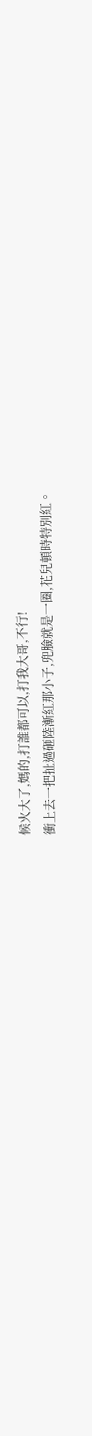候火大了,媽的,打誰都可以,打我大哥,不行!
衝上去一把扯過砸陸漸紅那小子,兜臉就是一圈,花兒頓時特別紅。